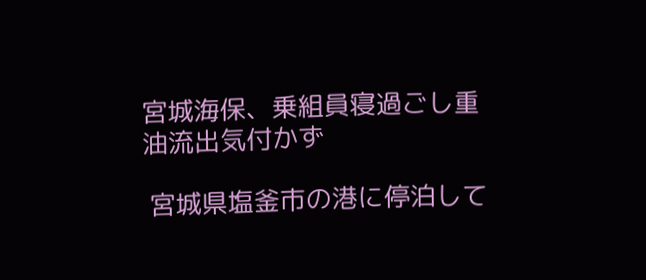宮城海保、乗組員寝過ごし重油流出気付かず

 宮城県塩釜市の港に停泊して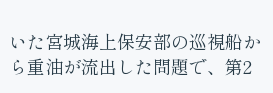いた宮城海上保安部の巡視船から重油が流出した問題で、第2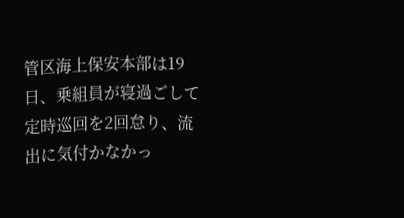管区海上保安本部は19日、乗組員が寝過ごして定時巡回を2回怠り、流出に気付かなかっ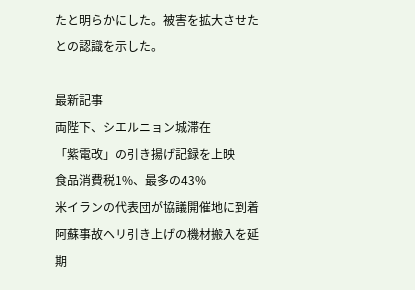たと明らかにした。被害を拡大させたとの認識を示した。

最新記事
両陛下、シエルニョン城滞在
「紫電改」の引き揚げ記録を上映
食品消費税1%、最多の43%
米イランの代表団が協議開催地に到着
阿蘇事故ヘリ引き上げの機材搬入を延期